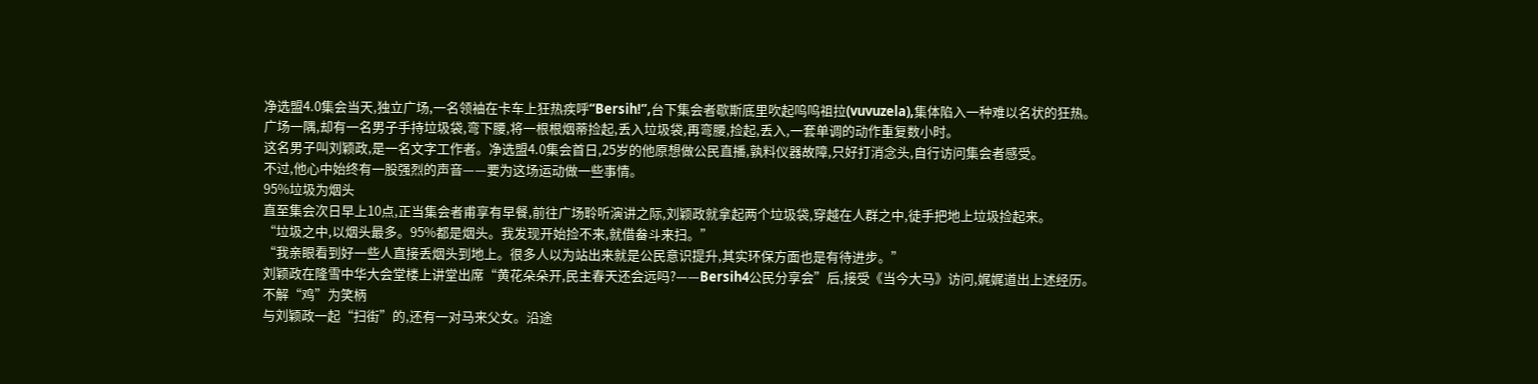净选盟4.0集会当天,独立广场,一名领袖在卡车上狂热疾呼“Bersih!”,台下集会者歇斯底里吹起呜呜祖拉(vuvuzela),集体陷入一种难以名状的狂热。
广场一隅,却有一名男子手持垃圾袋,弯下腰,将一根根烟蒂捡起,丢入垃圾袋,再弯腰,捡起,丢入,一套单调的动作重复数小时。
这名男子叫刘颖政,是一名文字工作者。净选盟4.0集会首日,25岁的他原想做公民直播,孰料仪器故障,只好打消念头,自行访问集会者感受。
不过,他心中始终有一股强烈的声音——要为这场运动做一些事情。
95%垃圾为烟头
直至集会次日早上10点,正当集会者甫享有早餐,前往广场聆听演讲之际,刘颖政就拿起两个垃圾袋,穿越在人群之中,徒手把地上垃圾捡起来。
“垃圾之中,以烟头最多。95%都是烟头。我发现开始捡不来,就借畚斗来扫。”
“我亲眼看到好一些人直接丢烟头到地上。很多人以为站出来就是公民意识提升,其实环保方面也是有待进步。”
刘颖政在隆雪中华大会堂楼上讲堂出席“黄花朵朵开,民主春天还会远吗?——Bersih4公民分享会”后,接受《当今大马》访问,娓娓道出上述经历。
不解“鸡”为笑柄
与刘颖政一起“扫街”的,还有一对马来父女。沿途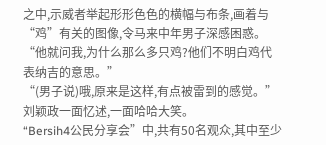之中,示威者举起形形色色的横幅与布条,画着与“鸡”有关的图像,令马来中年男子深感困惑。
“他就问我,为什么那么多只鸡?他们不明白鸡代表纳吉的意思。”
“(男子说)哦,原来是这样,有点被雷到的感觉。”刘颖政一面忆述,一面哈哈大笑。
“Bersih4公民分享会”中,共有50名观众,其中至少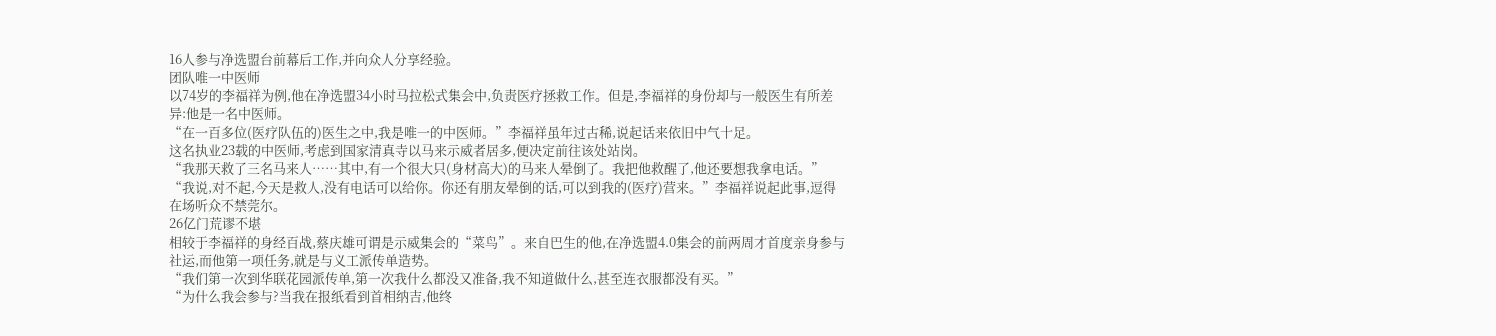16人参与净选盟台前幕后工作,并向众人分享经验。
团队唯一中医师
以74岁的李福祥为例,他在净选盟34小时马拉松式集会中,负责医疗拯救工作。但是,李福祥的身份却与一般医生有所差异:他是一名中医师。
“在一百多位(医疗队伍的)医生之中,我是唯一的中医师。”李福祥虽年过古稀,说起话来依旧中气十足。
这名执业23载的中医师,考虑到国家清真寺以马来示威者居多,便决定前往该处站岗。
“我那天救了三名马来人……其中,有一个很大只(身材高大)的马来人晕倒了。我把他救醒了,他还要想我拿电话。”
“我说,对不起,今天是救人,没有电话可以给你。你还有朋友晕倒的话,可以到我的(医疗)营来。”李福祥说起此事,逗得在场听众不禁莞尔。
26亿门荒谬不堪
相较于李福祥的身经百战,蔡庆雄可谓是示威集会的“菜鸟”。来自巴生的他,在净选盟4.0集会的前两周才首度亲身参与社运,而他第一项任务,就是与义工派传单造势。
“我们第一次到华联花园派传单,第一次我什么都没又准备,我不知道做什么,甚至连衣服都没有买。”
“为什么我会参与?当我在报纸看到首相纳吉,他终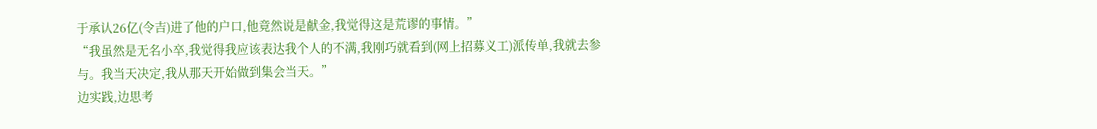于承认26亿(令吉)进了他的户口,他竟然说是献金,我觉得这是荒谬的事情。”
“我虽然是无名小卒,我觉得我应该表达我个人的不满,我刚巧就看到(网上招募义工)派传单,我就去参与。我当天决定,我从那天开始做到集会当天。”
边实践,边思考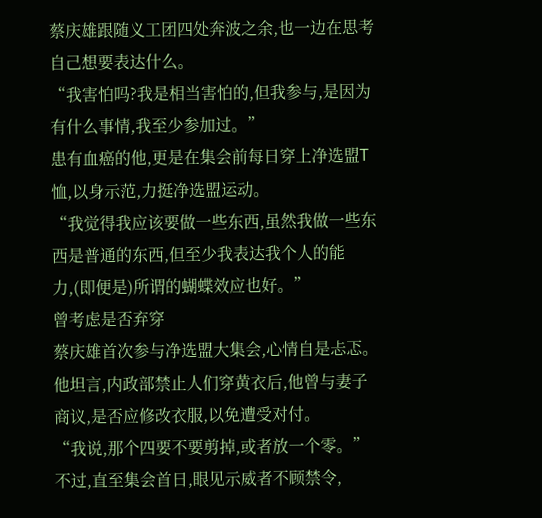蔡庆雄跟随义工团四处奔波之余,也一边在思考自己想要表达什么。
“我害怕吗?我是相当害怕的,但我参与,是因为有什么事情,我至少参加过。”
患有血癌的他,更是在集会前每日穿上净选盟T恤,以身示范,力挺净选盟运动。
“我觉得我应该要做一些东西,虽然我做一些东西是普通的东西,但至少我表达我个人的能力,(即便是)所谓的蝴蝶效应也好。”
曾考虑是否弃穿
蔡庆雄首次参与净选盟大集会,心情自是忐忑。他坦言,内政部禁止人们穿黄衣后,他曾与妻子商议,是否应修改衣服,以免遭受对付。
“我说,那个四要不要剪掉,或者放一个零。”
不过,直至集会首日,眼见示威者不顾禁令,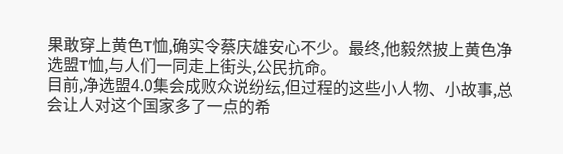果敢穿上黄色T恤,确实令蔡庆雄安心不少。最终,他毅然披上黄色净选盟T恤,与人们一同走上街头,公民抗命。
目前,净选盟4.0集会成败众说纷纭,但过程的这些小人物、小故事,总会让人对这个国家多了一点的希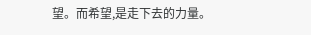望。而希望,是走下去的力量。